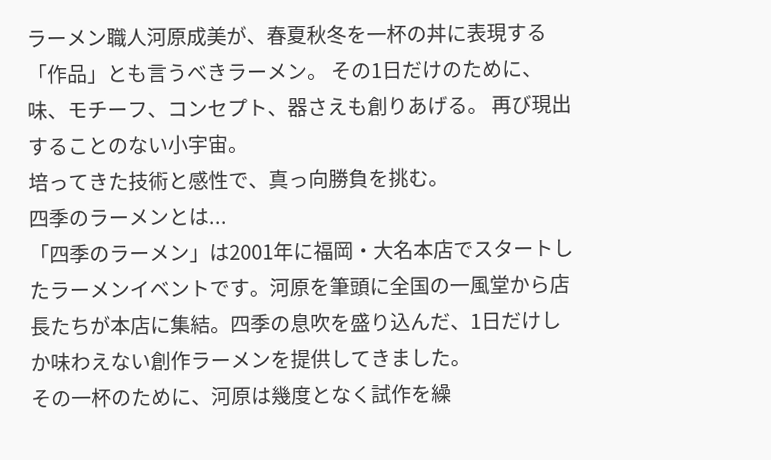ラーメン職人河原成美が、春夏秋冬を一杯の丼に表現する「作品」とも言うべきラーメン。 その1日だけのために、味、モチーフ、コンセプト、器さえも創りあげる。 再び現出することのない小宇宙。
培ってきた技術と感性で、真っ向勝負を挑む。
四季のラーメンとは...
「四季のラーメン」は2001年に福岡・大名本店でスタートしたラーメンイベントです。河原を筆頭に全国の一風堂から店長たちが本店に集結。四季の息吹を盛り込んだ、1日だけしか味わえない創作ラーメンを提供してきました。
その一杯のために、河原は幾度となく試作を繰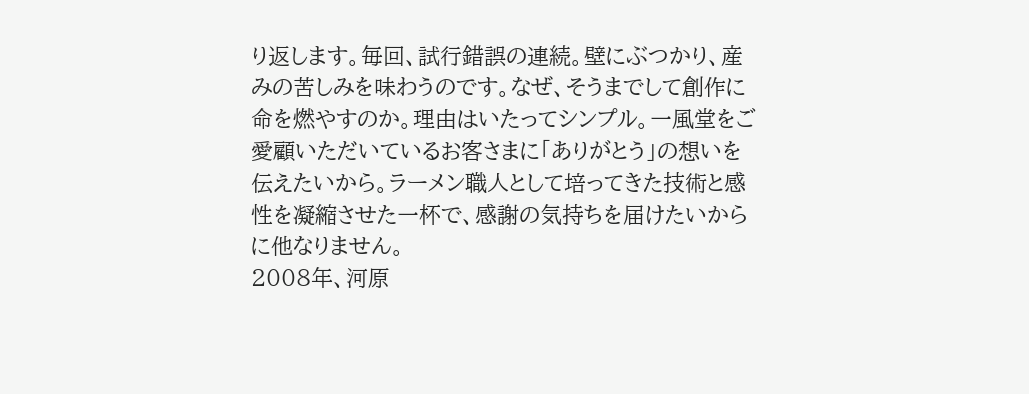り返します。毎回、試行錯誤の連続。壁にぶつかり、産みの苦しみを味わうのです。なぜ、そうまでして創作に命を燃やすのか。理由はいたってシンプル。一風堂をご愛顧いただいているお客さまに「ありがとう」の想いを伝えたいから。ラーメン職人として培ってきた技術と感性を凝縮させた一杯で、感謝の気持ちを届けたいからに他なりません。
2008年、河原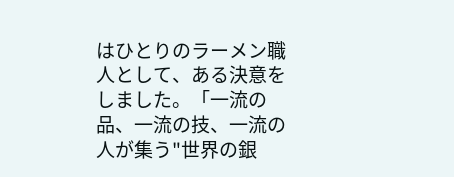はひとりのラーメン職人として、ある決意をしました。「一流の品、一流の技、一流の人が集う"世界の銀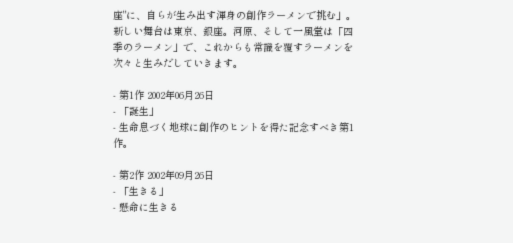座"に、自らが生み出す渾身の創作ラーメンで挑む」。新しい舞台は東京、銀座。河原、そして一風堂は「四季のラーメン」で、これからも常識を覆すラーメンを次々と生みだしていきます。

- 第1作 2002年06月26日
- 「誕生」
- 生命息づく地球に創作のヒントを得た記念すべき第1作。

- 第2作 2002年09月26日
- 「生きる」
- 懸命に生きる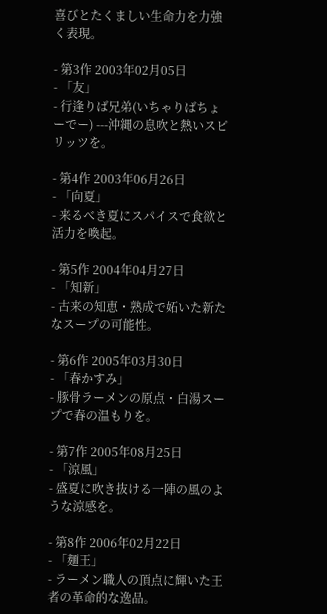喜びとたくましい生命力を力強く表現。

- 第3作 2003年02月05日
- 「友」
- 行逢りば兄弟(いちゃりばちょーでー) ---沖縄の息吹と熱いスピリッツを。

- 第4作 2003年06月26日
- 「向夏」
- 来るべき夏にスパイスで食欲と活力を喚起。

- 第5作 2004年04月27日
- 「知新」
- 古来の知恵・熟成で妬いた新たなスープの可能性。

- 第6作 2005年03月30日
- 「春かすみ」
- 豚骨ラーメンの原点・白湯スープで春の温もりを。

- 第7作 2005年08月25日
- 「涼風」
- 盛夏に吹き抜ける一陣の風のような涼感を。

- 第8作 2006年02月22日
- 「麺王」
- ラーメン職人の頂点に輝いた王者の革命的な逸品。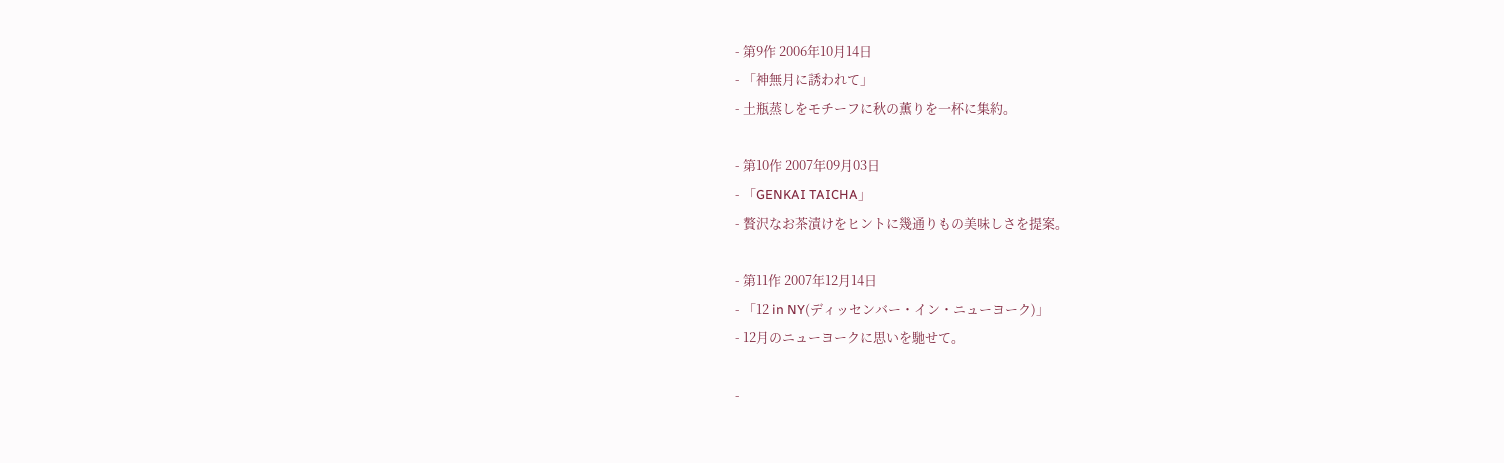- 第9作 2006年10月14日
- 「神無月に誘われて」
- 土瓶蒸しをモチーフに秋の薫りを一杯に集約。

- 第10作 2007年09月03日
- 「GENKAI TAICHA」
- 贅沢なお茶漬けをヒントに幾通りもの美味しさを提案。

- 第11作 2007年12月14日
- 「12 in NY(ディッセンバー・イン・ニューヨーク)」
- 12月のニューヨークに思いを馳せて。

-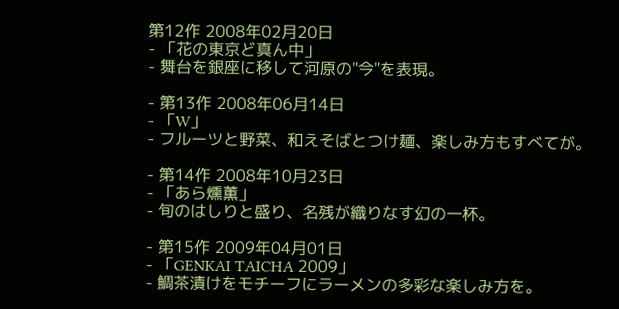第12作 2008年02月20日
- 「花の東京ど真ん中」
- 舞台を銀座に移して河原の"今"を表現。

- 第13作 2008年06月14日
- 「W」
- フルーツと野菜、和えそばとつけ麺、楽しみ方もすべてが。

- 第14作 2008年10月23日
- 「あら燻薫」
- 旬のはしりと盛り、名残が織りなす幻の一杯。

- 第15作 2009年04月01日
- 「GENKAI TAICHA 2009」
- 鯛茶漬けをモチーフにラーメンの多彩な楽しみ方を。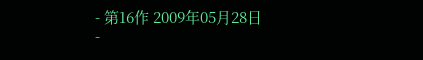- 第16作 2009年05月28日
-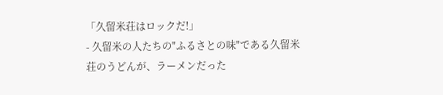「久留米荘はロックだ!」
- 久留米の人たちの"ふるさとの味"である久留米荘のうどんが、ラーメンだった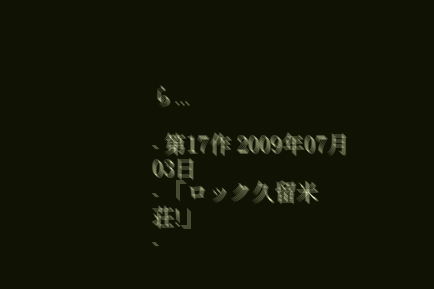ら...

- 第17作 2009年07月03日
- 「ロック久留米荘!」
-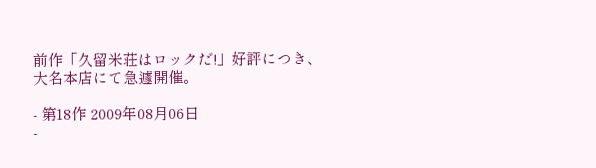前作「久留米荘はロックだ!」好評につき、大名本店にて急遽開催。

- 第18作 2009年08月06日
-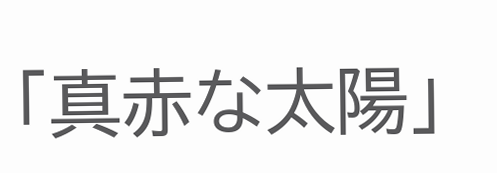「真赤な太陽」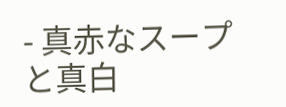- 真赤なスープと真白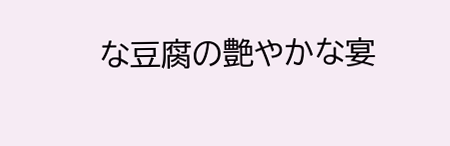な豆腐の艶やかな宴